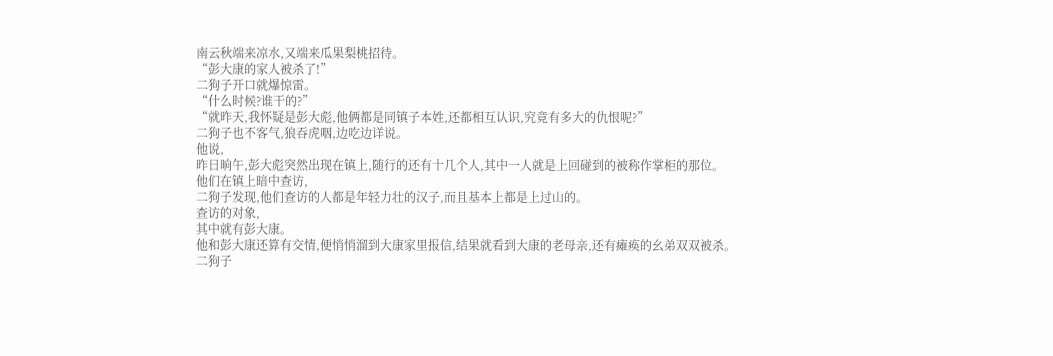南云秋端来凉水,又端来瓜果梨桃招待。
“彭大康的家人被杀了!”
二狗子开口就爆惊雷。
“什么时候?谁干的?”
“就昨天,我怀疑是彭大彪,他俩都是同镇子本姓,还都相互认识,究竟有多大的仇恨呢?”
二狗子也不客气,狼吞虎咽,边吃边详说。
他说,
昨日晌午,彭大彪突然出现在镇上,随行的还有十几个人,其中一人就是上回碰到的被称作掌柜的那位。
他们在镇上暗中查访,
二狗子发现,他们查访的人都是年轻力壮的汉子,而且基本上都是上过山的。
查访的对象,
其中就有彭大康。
他和彭大康还算有交情,便悄悄溜到大康家里报信,结果就看到大康的老母亲,还有瘫痪的幺弟双双被杀。
二狗子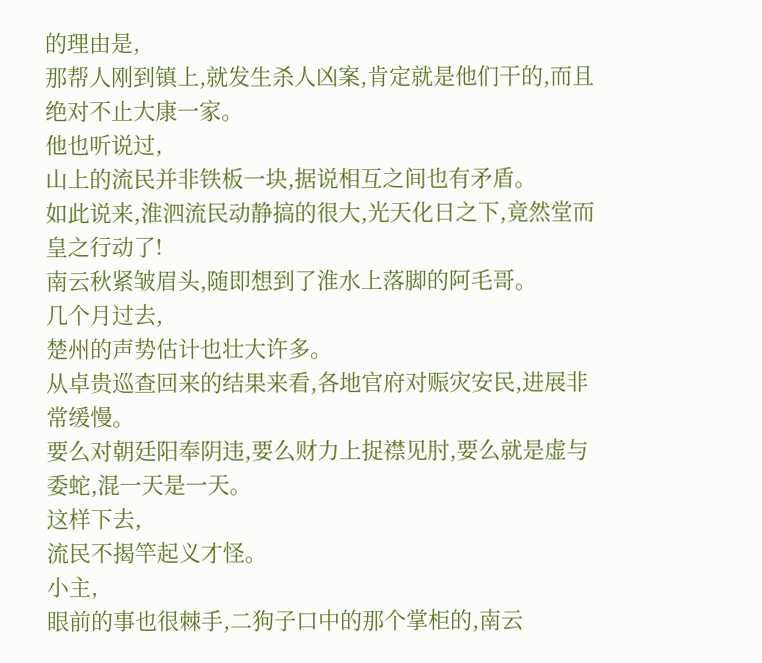的理由是,
那帮人刚到镇上,就发生杀人凶案,肯定就是他们干的,而且绝对不止大康一家。
他也听说过,
山上的流民并非铁板一块,据说相互之间也有矛盾。
如此说来,淮泗流民动静搞的很大,光天化日之下,竟然堂而皇之行动了!
南云秋紧皱眉头,随即想到了淮水上落脚的阿毛哥。
几个月过去,
楚州的声势估计也壮大许多。
从卓贵巡查回来的结果来看,各地官府对赈灾安民,进展非常缓慢。
要么对朝廷阳奉阴违,要么财力上捉襟见肘,要么就是虚与委蛇,混一天是一天。
这样下去,
流民不揭竿起义才怪。
小主,
眼前的事也很棘手,二狗子口中的那个掌柜的,南云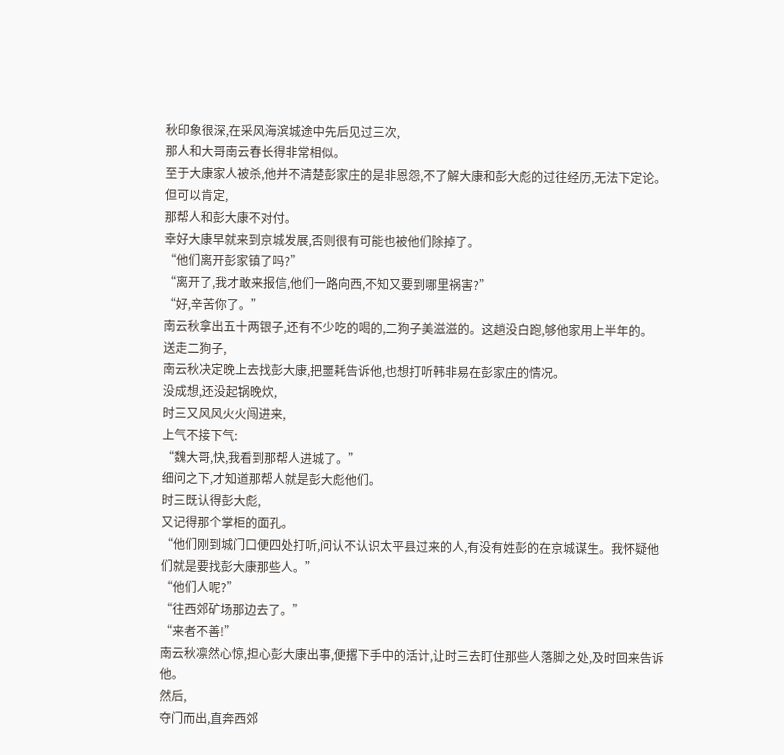秋印象很深,在采风海滨城途中先后见过三次,
那人和大哥南云春长得非常相似。
至于大康家人被杀,他并不清楚彭家庄的是非恩怨,不了解大康和彭大彪的过往经历,无法下定论。
但可以肯定,
那帮人和彭大康不对付。
幸好大康早就来到京城发展,否则很有可能也被他们除掉了。
“他们离开彭家镇了吗?”
“离开了,我才敢来报信,他们一路向西,不知又要到哪里祸害?”
“好,辛苦你了。”
南云秋拿出五十两银子,还有不少吃的喝的,二狗子美滋滋的。这趟没白跑,够他家用上半年的。
送走二狗子,
南云秋决定晚上去找彭大康,把噩耗告诉他,也想打听韩非易在彭家庄的情况。
没成想,还没起锅晚炊,
时三又风风火火闯进来,
上气不接下气:
“魏大哥,快,我看到那帮人进城了。”
细问之下,才知道那帮人就是彭大彪他们。
时三既认得彭大彪,
又记得那个掌柜的面孔。
“他们刚到城门口便四处打听,问认不认识太平县过来的人,有没有姓彭的在京城谋生。我怀疑他们就是要找彭大康那些人。”
“他们人呢?”
“往西郊矿场那边去了。”
“来者不善!”
南云秋凛然心惊,担心彭大康出事,便撂下手中的活计,让时三去盯住那些人落脚之处,及时回来告诉他。
然后,
夺门而出,直奔西郊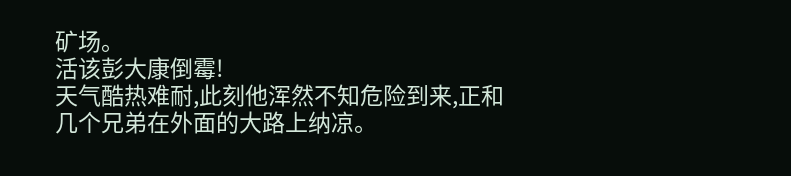矿场。
活该彭大康倒霉!
天气酷热难耐,此刻他浑然不知危险到来,正和几个兄弟在外面的大路上纳凉。